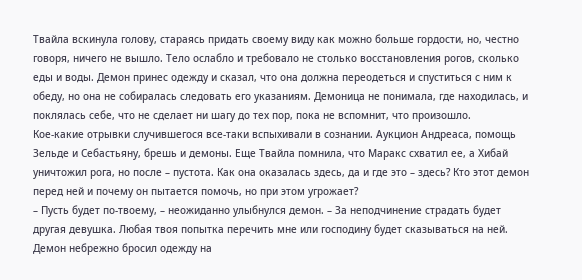Твайла вскинула голову, стараясь придать своему виду как можно больше гордости, но, честно говоря, ничего не вышло. Тело ослабло и требовало не столько восстановления рогов, сколько еды и воды. Демон принес одежду и сказал, что она должна переодеться и спуститься с ним к обеду, но она не собиралась следовать его указаниям. Демоница не понимала, где находилась, и поклялась себе, что не сделает ни шагу до тех пор, пока не вспомнит, что произошло.
Кое-какие отрывки случившегося все-таки вспыхивали в сознании. Аукцион Андреаса, помощь Зельде и Себастьяну, брешь и демоны. Еще Твайла помнила, что Маракс схватил ее, а Хибай уничтожил рога, но после – пустота. Как она оказалась здесь, да и где это – здесь? Кто этот демон перед ней и почему он пытается помочь, но при этом угрожает?
– Пусть будет по-твоему, – неожиданно улыбнулся демон. – За неподчинение страдать будет другая девушка. Любая твоя попытка перечить мне или господину будет сказываться на ней.
Демон небрежно бросил одежду на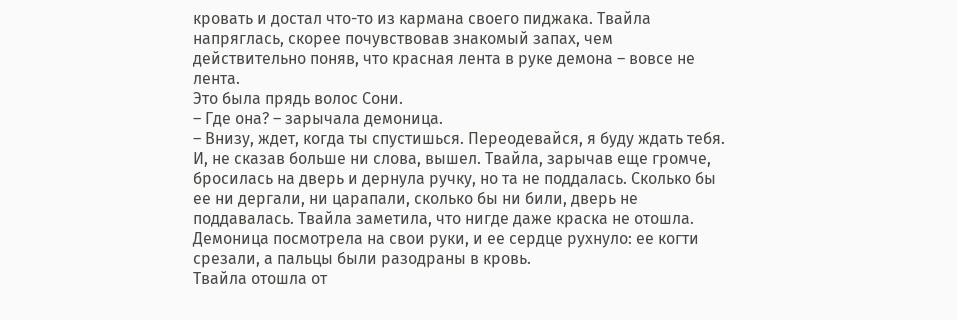кровать и достал что-то из кармана своего пиджака. Твайла напряглась, скорее почувствовав знакомый запах, чем действительно поняв, что красная лента в руке демона – вовсе не лента.
Это была прядь волос Сони.
– Где она? – зарычала демоница.
– Внизу, ждет, когда ты спустишься. Переодевайся, я буду ждать тебя.
И, не сказав больше ни слова, вышел. Твайла, зарычав еще громче, бросилась на дверь и дернула ручку, но та не поддалась. Сколько бы ее ни дергали, ни царапали, сколько бы ни били, дверь не поддавалась. Твайла заметила, что нигде даже краска не отошла. Демоница посмотрела на свои руки, и ее сердце рухнуло: ее когти срезали, а пальцы были разодраны в кровь.
Твайла отошла от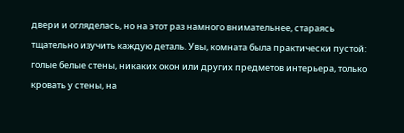двери и огляделась, но на этот раз намного внимательнее, стараясь тщательно изучить каждую деталь. Увы, комната была практически пустой: голые белые стены, никаких окон или других предметов интерьера, только кровать у стены, на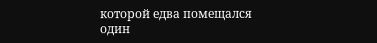которой едва помещался один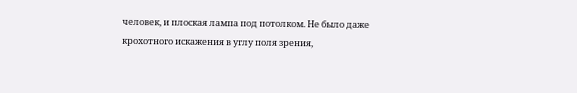человек, и плоская лампа под потолком. Не было даже крохотного искажения в углу поля зрения,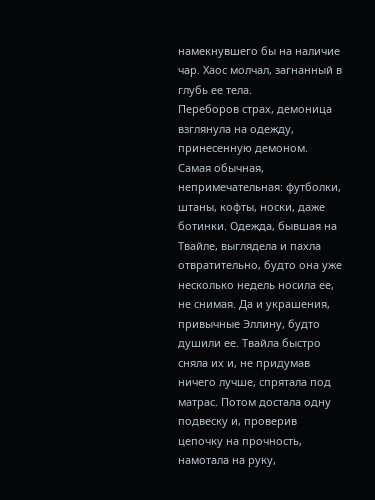намекнувшего бы на наличие чар. Хаос молчал, загнанный в глубь ее тела.
Переборов страх, демоница взглянула на одежду, принесенную демоном. Самая обычная, непримечательная: футболки, штаны, кофты, носки, даже ботинки. Одежда, бывшая на Твайле, выглядела и пахла отвратительно, будто она уже несколько недель носила ее, не снимая. Да и украшения, привычные Эллину, будто душили ее. Твайла быстро сняла их и, не придумав ничего лучше, спрятала под матрас. Потом достала одну подвеску и, проверив цепочку на прочность, намотала на руку,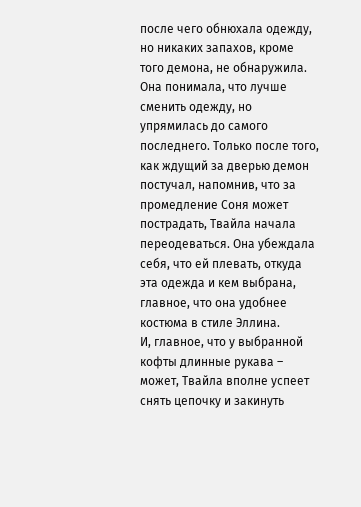после чего обнюхала одежду, но никаких запахов, кроме того демона, не обнаружила.
Она понимала, что лучше сменить одежду, но упрямилась до самого последнего. Только после того, как ждущий за дверью демон постучал, напомнив, что за промедление Соня может пострадать, Твайла начала переодеваться. Она убеждала себя, что ей плевать, откуда эта одежда и кем выбрана, главное, что она удобнее костюма в стиле Эллина.
И, главное, что у выбранной кофты длинные рукава – может, Твайла вполне успеет снять цепочку и закинуть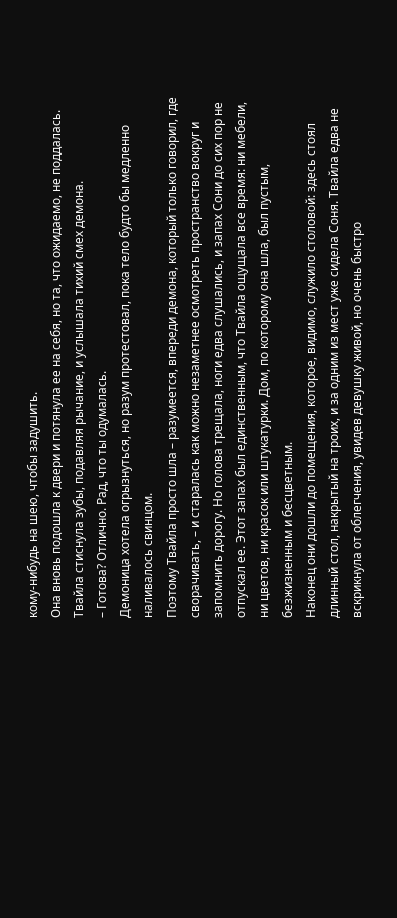кому-нибудь на шею, чтобы задушить.
Она вновь подошла к двери и потянула ее на себя, но та, что ожидаемо, не поддалась. Твайла стиснула зубы, подавляя рычание, и услышала тихий смех демона.
– Готова? Отлично. Рад, что ты одумалась.
Демоница хотела огрызнуться, но разум протестовал, пока тело будто бы медленно наливалось свинцом.
Поэтому Твайла просто шла – разумеется, впереди демона, который только говорил, где сворачивать, – и старалась как можно незаметнее осмотреть пространство вокруг и запомнить дорогу. Но голова трещала, ноги едва слушались, и запах Сони до сих пор не отпускал ее. Этот запах был единственным, что Твайла ощущала все время: ни мебели, ни цветов, ни красок или штукатурки. Дом, по которому она шла, был пустым, безжизненным и бесцветным.
Наконец они дошли до помещения, которое, видимо, служило столовой: здесь стоял длинный стол, накрытый на троих, и за одним из мест уже сидела Соня. Твайла едва не вскрикнула от облегчения, увидев девушку живой, но очень быстро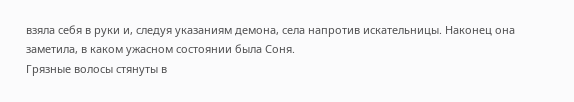взяла себя в руки и, следуя указаниям демона, села напротив искательницы. Наконец она заметила, в каком ужасном состоянии была Соня.
Грязные волосы стянуты в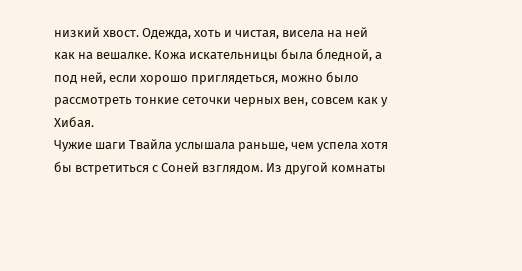низкий хвост. Одежда, хоть и чистая, висела на ней как на вешалке. Кожа искательницы была бледной, а под ней, если хорошо приглядеться, можно было рассмотреть тонкие сеточки черных вен, совсем как у Хибая.
Чужие шаги Твайла услышала раньше, чем успела хотя бы встретиться с Соней взглядом. Из другой комнаты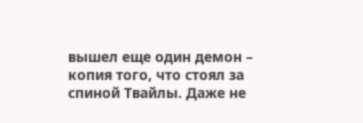вышел еще один демон – копия того, что стоял за спиной Твайлы. Даже не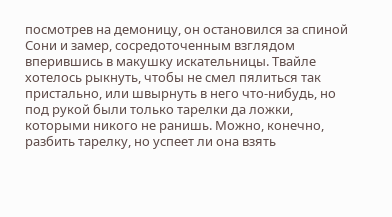посмотрев на демоницу, он остановился за спиной Сони и замер, сосредоточенным взглядом вперившись в макушку искательницы. Твайле хотелось рыкнуть, чтобы не смел пялиться так пристально, или швырнуть в него что-нибудь, но под рукой были только тарелки да ложки, которыми никого не ранишь. Можно, конечно, разбить тарелку, но успеет ли она взять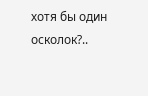хотя бы один осколок?..